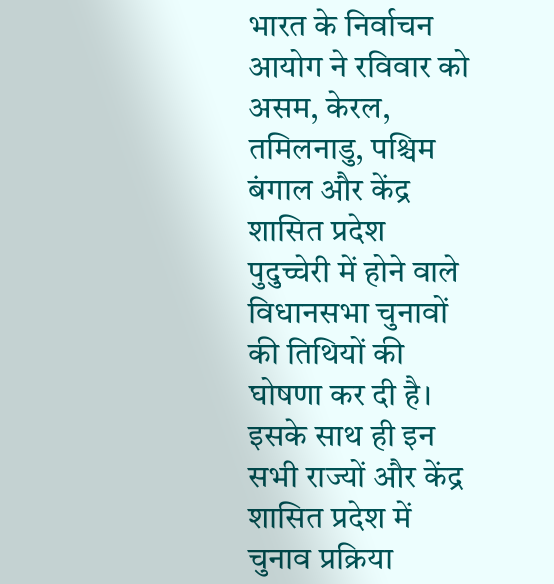भारत के निर्वाचन आयोग ने रविवार को असम, केरल, तमिलनाडु, पश्चिम बंगाल और केंद्र शासित प्रदेश पुदुच्चेरी में होने वाले विधानसभा चुनावों की तिथियों की घोषणा कर दी है। इसके साथ ही इन सभी राज्यों और केंद्र शासित प्रदेश में चुनाव प्रक्रिया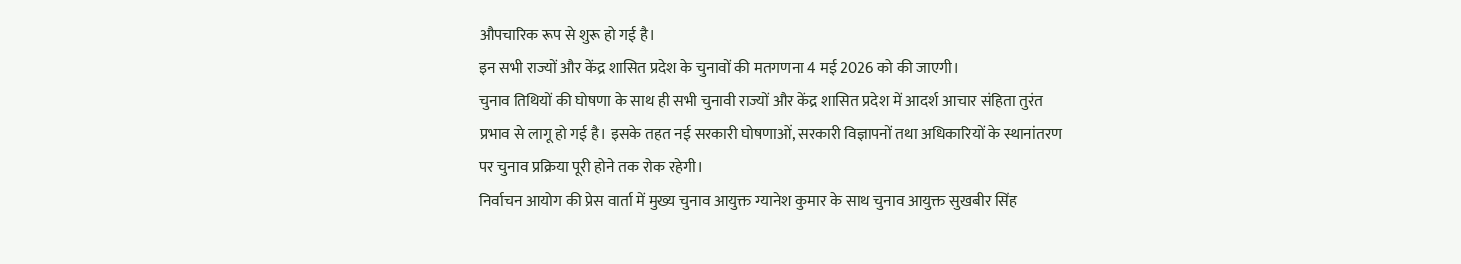औपचारिक रूप से शुरू हो गई है।
इन सभी राज्यों और केंद्र शासित प्रदेश के चुनावों की मतगणना 4 मई 2026 को की जाएगी।
चुनाव तिथियों की घोषणा के साथ ही सभी चुनावी राज्यों और केंद्र शासित प्रदेश में आदर्श आचार संहिता तुरंत प्रभाव से लागू हो गई है। इसके तहत नई सरकारी घोषणाओं, सरकारी विज्ञापनों तथा अधिकारियों के स्थानांतरण पर चुनाव प्रक्रिया पूरी होने तक रोक रहेगी।
निर्वाचन आयोग की प्रेस वार्ता में मुख्य चुनाव आयुक्त ग्यानेश कुमार के साथ चुनाव आयुक्त सुखबीर सिंह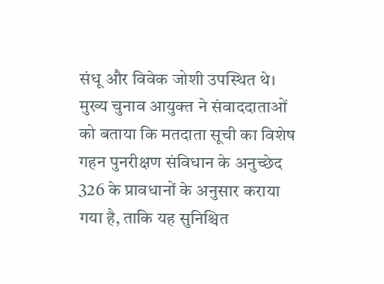संधू और विवेक जोशी उपस्थित थे। मुख्य चुनाव आयुक्त ने संवाददाताओं को बताया कि मतदाता सूची का विशेष गहन पुनरीक्षण संविधान के अनुच्छेद 326 के प्रावधानों के अनुसार कराया गया है, ताकि यह सुनिश्चित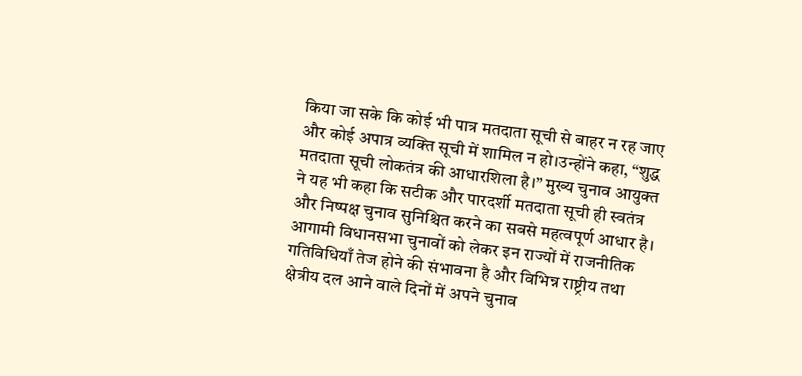किया जा सके कि कोई भी पात्र मतदाता सूची से बाहर न रह जाए और कोई अपात्र व्यक्ति सूची में शामिल न हो।उन्होंने कहा, “शुद्ध मतदाता सूची लोकतंत्र की आधारशिला है।” मुख्य चुनाव आयुक्त ने यह भी कहा कि सटीक और पारदर्शी मतदाता सूची ही स्वतंत्र और निष्पक्ष चुनाव सुनिश्चित करने का सबसे महत्वपूर्ण आधार है।
आगामी विधानसभा चुनावों को लेकर इन राज्यों में राजनीतिक गतिविधियाँ तेज होने की संभावना है और विभिन्न राष्ट्रीय तथा क्षेत्रीय दल आने वाले दिनों में अपने चुनाव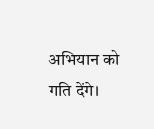अभियान को गति देंगे।